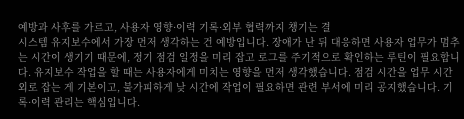예방과 사후를 가르고, 사용자 영향·이력 기록·외부 협력까지 챙기는 결
시스템 유지보수에서 가장 먼저 생각하는 건 예방입니다. 장애가 난 뒤 대응하면 사용자 업무가 멈추는 시간이 생기기 때문에, 정기 점검 일정을 미리 잡고 로그를 주기적으로 확인하는 루틴이 필요합니다. 유지보수 작업을 할 때는 사용자에게 미치는 영향을 먼저 생각했습니다. 점검 시간을 업무 시간 외로 잡는 게 기본이고, 불가피하게 낮 시간에 작업이 필요하면 관련 부서에 미리 공지했습니다. 기록·이력 관리는 핵심입니다.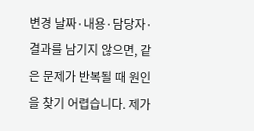변경 날짜·내용·담당자·결과를 남기지 않으면, 같은 문제가 반복될 때 원인을 찾기 어렵습니다. 제가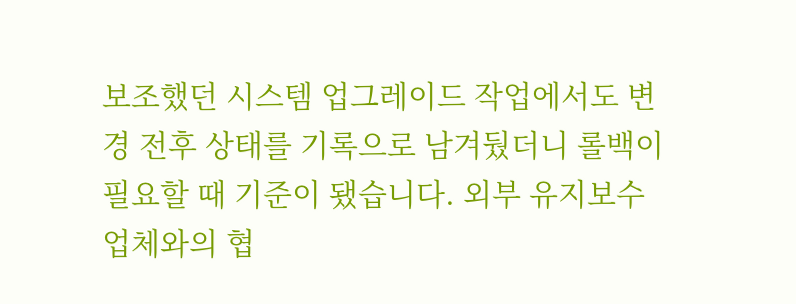보조했던 시스템 업그레이드 작업에서도 변경 전후 상태를 기록으로 남겨뒀더니 롤백이 필요할 때 기준이 됐습니다. 외부 유지보수 업체와의 협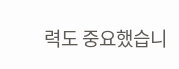력도 중요했습니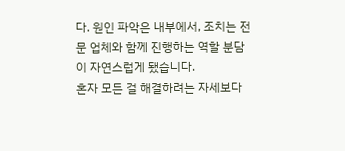다. 원인 파악은 내부에서, 조치는 전문 업체와 함께 진행하는 역할 분담이 자연스럽게 됐습니다.
혼자 모든 걸 해결하려는 자세보다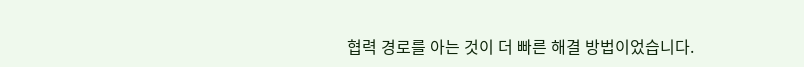협력 경로를 아는 것이 더 빠른 해결 방법이었습니다.